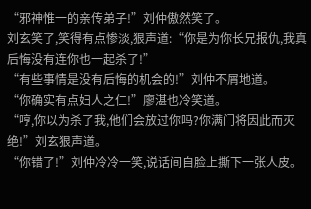“邪神惟一的亲传弟子!”刘仲傲然笑了。
刘玄笑了,笑得有点惨淡,狠声道:“你是为你长兄报仇,我真后悔没有连你也一起杀了!”
“有些事情是没有后悔的机会的!”刘仲不屑地道。
“你确实有点妇人之仁!”廖湛也冷笑道。
“哼,你以为杀了我,他们会放过你吗?你满门将因此而灭绝!”刘玄狠声道。
“你错了!”刘仲冷冷一笑,说话间自脸上撕下一张人皮。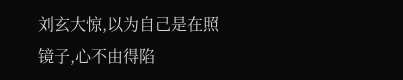刘玄大惊,以为自己是在照镜子,心不由得陷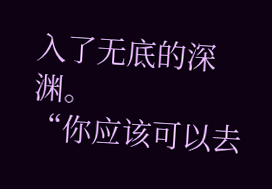入了无底的深渊。
“你应该可以去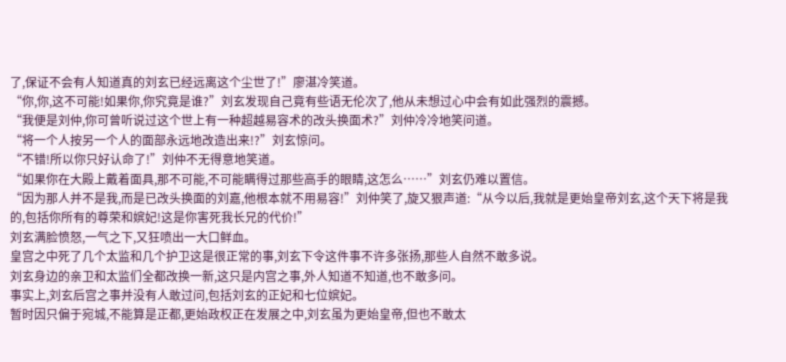了,保证不会有人知道真的刘玄已经远离这个尘世了!”廖湛冷笑道。
“你,你,这不可能!如果你,你究竟是谁?”刘玄发现自己竟有些语无伦次了,他从未想过心中会有如此强烈的震撼。
“我便是刘仲,你可曾听说过这个世上有一种超越易容术的改头换面术?”刘仲冷冷地笑问道。
“将一个人按另一个人的面部永远地改造出来!?”刘玄惊问。
“不错!所以你只好认命了!”刘仲不无得意地笑道。
“如果你在大殿上戴着面具,那不可能,不可能瞒得过那些高手的眼睛,这怎么……”刘玄仍难以置信。
“因为那人并不是我,而是已改头换面的刘嘉,他根本就不用易容!”刘仲笑了,旋又狠声道:“从今以后,我就是更始皇帝刘玄,这个天下将是我的,包括你所有的尊荣和嫔妃!这是你害死我长兄的代价!”
刘玄满脸愤怒,一气之下,又狂喷出一大口鲜血。
皇宫之中死了几个太监和几个护卫这是很正常的事,刘玄下令这件事不许多张扬,那些人自然不敢多说。
刘玄身边的亲卫和太监们全都改换一新,这只是内宫之事,外人知道不知道,也不敢多问。
事实上,刘玄后宫之事并没有人敢过问,包括刘玄的正妃和七位嫔妃。
暂时因只偏于宛城,不能算是正都,更始政权正在发展之中,刘玄虽为更始皇帝,但也不敢太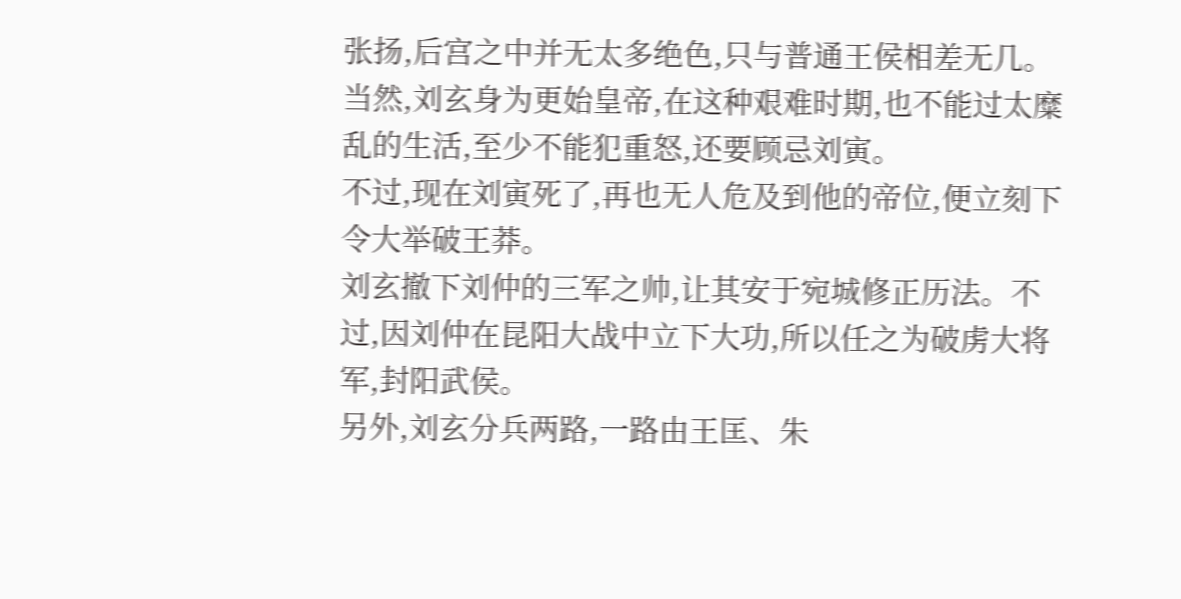张扬,后宫之中并无太多绝色,只与普通王侯相差无几。
当然,刘玄身为更始皇帝,在这种艰难时期,也不能过太糜乱的生活,至少不能犯重怒,还要顾忌刘寅。
不过,现在刘寅死了,再也无人危及到他的帝位,便立刻下令大举破王莽。
刘玄撤下刘仲的三军之帅,让其安于宛城修正历法。不过,因刘仲在昆阳大战中立下大功,所以任之为破虏大将军,封阳武侯。
另外,刘玄分兵两路,一路由王匡、朱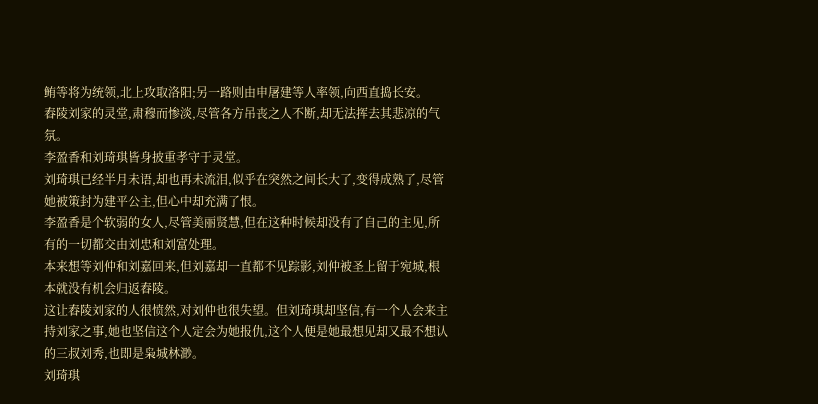鲔等将为统领,北上攻取洛阳;另一路则由申屠建等人率领,向西直捣长安。
舂陵刘家的灵堂,肃穆而惨淡,尽管各方吊丧之人不断,却无法挥去其悲凉的气氛。
李盈香和刘琦琪皆身披重孝守于灵堂。
刘琦琪已经半月未语,却也再未流泪,似乎在突然之间长大了,变得成熟了,尽管她被策封为建平公主,但心中却充满了恨。
李盈香是个软弱的女人,尽管美丽贤慧,但在这种时候却没有了自己的主见,所有的一切都交由刘忠和刘富处理。
本来想等刘仲和刘嘉回来,但刘嘉却一直都不见踪影,刘仲被圣上留于宛城,根本就没有机会归返舂陵。
这让舂陵刘家的人很愤然,对刘仲也很失望。但刘琦琪却坚信,有一个人会来主持刘家之事,她也坚信这个人定会为她报仇,这个人便是她最想见却又最不想认的三叔刘秀,也即是枭城林渺。
刘琦琪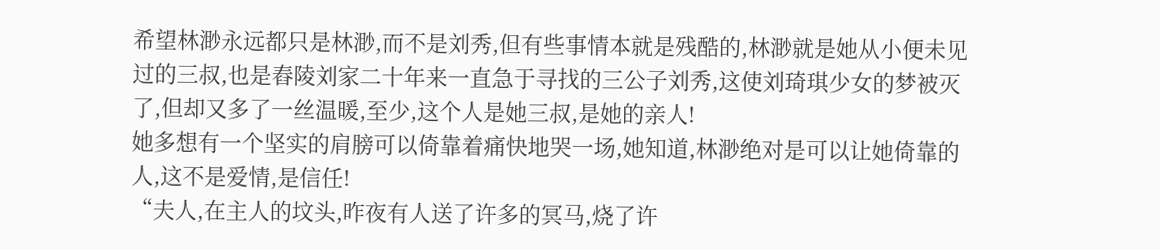希望林渺永远都只是林渺,而不是刘秀,但有些事情本就是残酷的,林渺就是她从小便未见过的三叔,也是舂陵刘家二十年来一直急于寻找的三公子刘秀,这使刘琦琪少女的梦被灭了,但却又多了一丝温暖,至少,这个人是她三叔,是她的亲人!
她多想有一个坚实的肩膀可以倚靠着痛快地哭一场,她知道,林渺绝对是可以让她倚靠的人,这不是爱情,是信任!
“夫人,在主人的坟头,昨夜有人送了许多的冥马,烧了许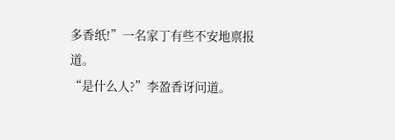多香纸!”一名家丁有些不安地禀报道。
“是什么人?”李盈香讶问道。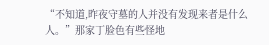“不知道,昨夜守墓的人并没有发现来者是什么人。”那家丁脸色有些怪地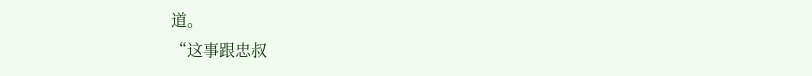道。
“这事跟忠叔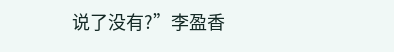说了没有?”李盈香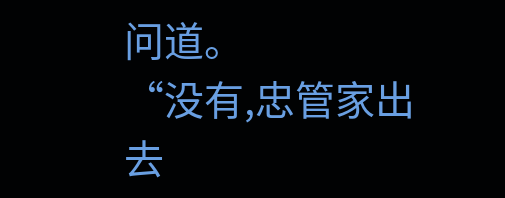问道。
“没有,忠管家出去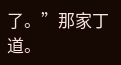了。”那家丁道。